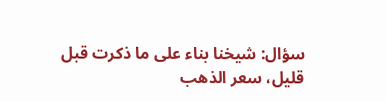سؤال: شيخنا بناء على ما ذكرت قبل قليل، سعر الذهب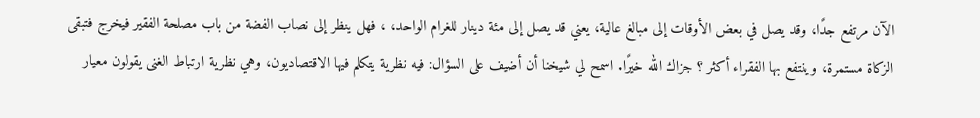الآن مرتفع جدًا، وقد يصل في بعض الأوقات إلى مبالغ عالية، يعني قد يصل إلى مئة دينار للغرام الواحد، ، فهل ينظر إلى نصاب الفضة من باب مصلحة الفقير فيخرج فتبقى الزكاة مستمرة، وينتفع بها الفقراء أكثر ؟ جزاك الله خيرًا. اسمح لي شيخنا أن أضيف على السؤال: فيه نظرية يتكلم فيها الاقتصاديون، وهي نظرية ارتباط الغنى يقولون معيار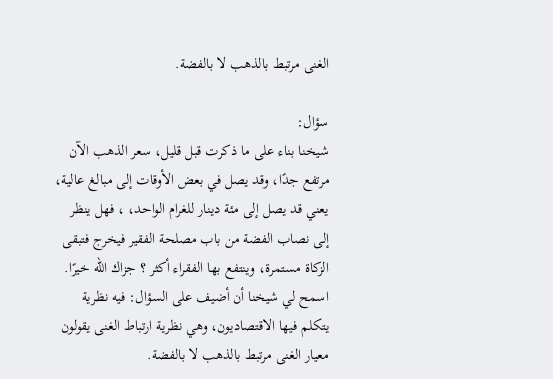الغنى مرتبط بالذهب لا بالفضة.

سؤال:
شيخنا بناء على ما ذكرت قبل قليل، سعر الذهب الآن مرتفع جدًا، وقد يصل في بعض الأوقات إلى مبالغ عالية، يعني قد يصل إلى مئة دينار للغرام الواحد، ، فهل ينظر إلى نصاب الفضة من باب مصلحة الفقير فيخرج فتبقى الزكاة مستمرة، وينتفع بها الفقراء أكثر ؟ جزاك الله خيرًا.
اسمح لي شيخنا أن أضيف على السؤال: فيه نظرية يتكلم فيها الاقتصاديون، وهي نظرية ارتباط الغنى يقولون معيار الغنى مرتبط بالذهب لا بالفضة.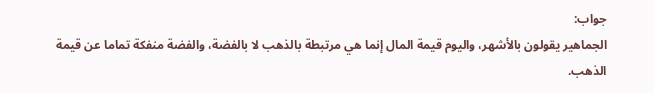جواب:
الجماهير يقولون بالأشهر، واليوم قيمة المال إنما هي مرتبطة بالذهب لا بالفضة، والفضة منفكة تماما عن قيمة الذهب.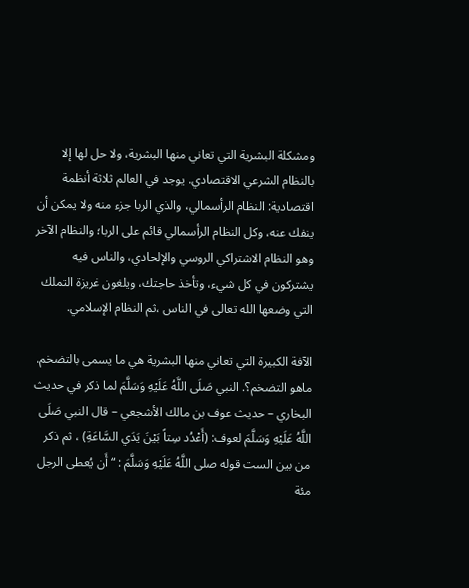ومشكلة البشرية التي تعاني منها البشرية، ولا حل لها إلا بالنظام الشرعي الاقتصادي. يوجد في العالم ثلاثة أنظمة اقتصادية: النظام الرأسمالي، والذي الربا جزء منه ولا يمكن أن ينفك عنه، وكل النظام الرأسمالي قائم على الربا؛ والنظام الآخر وهو النظام الاشتراكي الروسي والإلحادي، والناس فيه يشتركون في كل شيء، وتأخذ حاجتك، ويلغون غريزة التملك التي وضعها الله تعالى في الناس ،ثم النظام الإسلامي.

الآفة الكبيرة التي تعاني منها البشرية هي ما يسمى بالتضخم. ماهو التضخم؟. النبي صَلَى اللَّهُ عَلَيْهِ وَسَلَّمَ لما ذكر في حديث البخاري – حديث عوف بن مالك الأشجعي – قال النبي صَلَى اللَّهُ عَلَيْهِ وَسَلَّمَ لعوف: (أَعْدُد سِتاً بَيْنَ يَدَي السَّاعَةِ) ، ثم ذكر من بين الست قوله صلى اللَّهُ عَلَيْهِ وَسَلَّمَ : “أَن يُعطى الرجل مئة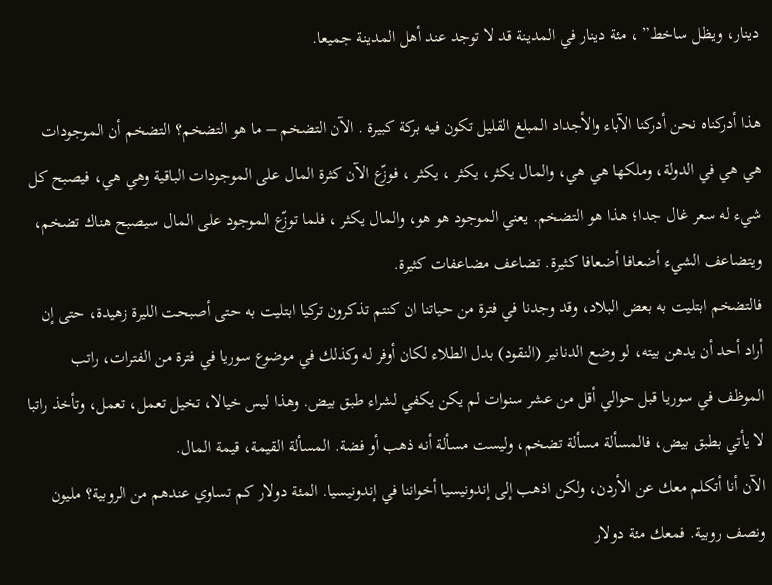دينار، ويظل ساخط” ، مئة دينار في المدينة قد لا توجد عند أهل المدينة جميعا.

هذا أدركناه نحن أدركنا الآباء والأجداد المبلغ القليل تكون فيه بركة كبيرة . الآن التضخم – ما هو التضخم؟ التضخم أن الموجودات هي هي في الدولة، وملكها هي هي، والمال يكثر، يكثر ، يكثر ، فوزّع الآن كثرة المال على الموجودات الباقية وهي هي، فيصبح كل شيء له سعر غال جدا؛ هذا هو التضخم. يعني الموجود هو هو، والمال يكثر ، فلما توزّع الموجود على المال سيصبح هناك تضخم، ويتضاعف الشيء أضعافا أضعافا كثيرة. تضاعف مضاعفات كثيرة.
فالتضخم ابتليت به بعض البلاد، وقد وجدنا في فترة من حياتنا ان كنتم تذكرون تركيا ابتليت به حتى أصبحت الليرة زهيدة، حتى إن أراد أحد أن يدهن بيته، لو وضع الدنانير (النقود) بدل الطلاء لكان أوفر له وكذلك في موضوع سوريا في فترة من الفترات، راتب الموظف في سوريا قبل حوالي أقل من عشر سنوات لم يكن يكفي لشراء طبق بيض. وهذا ليس خيالا، تخيل تعمل، تعمل، وتأخذ راتبا لا يأتي بطبق بيض، فالمسألة مسألة تضخم، وليست مسألة أنه ذهب أو فضة. المسألة القيمة، قيمة المال.
الآن أنا أتكلم معك عن الأردن، ولكن اذهب إلى إندونيسيا أخواننا في إندونيسيا. المئة دولار كم تساوي عندهم من الروبية؟ مليون ونصف روبية. فمعك مئة دولار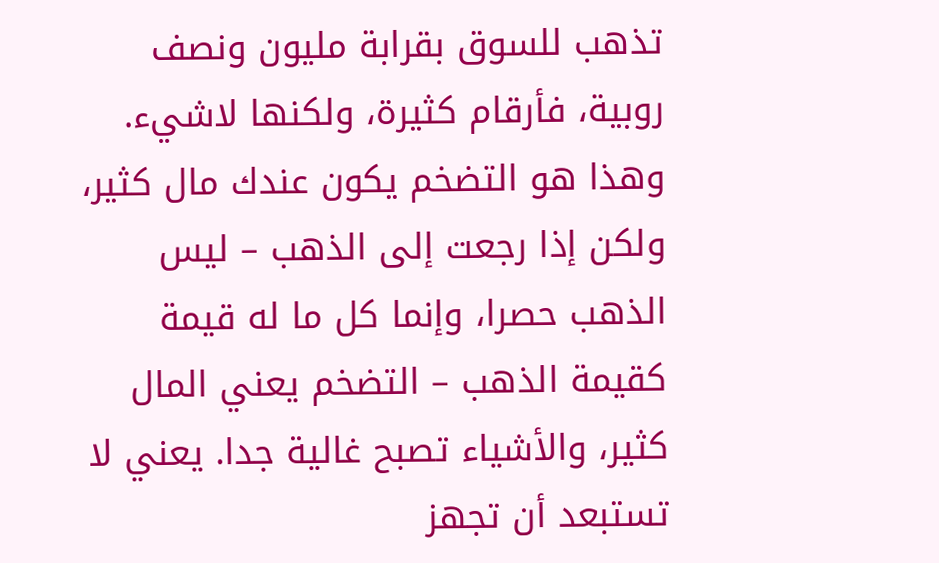تذهب للسوق بقرابة مليون ونصف روبية، فأرقام كثيرة، ولكنها لاشيء. وهذا هو التضخم يكون عندك مال كثير، ولكن إذا رجعت إلى الذهب – ليس الذهب حصرا، وإنما كل ما له قيمة كقيمة الذهب – التضخم يعني المال كثير، والأشياء تصبح غالية جدا. يعني لا تستبعد أن تجهز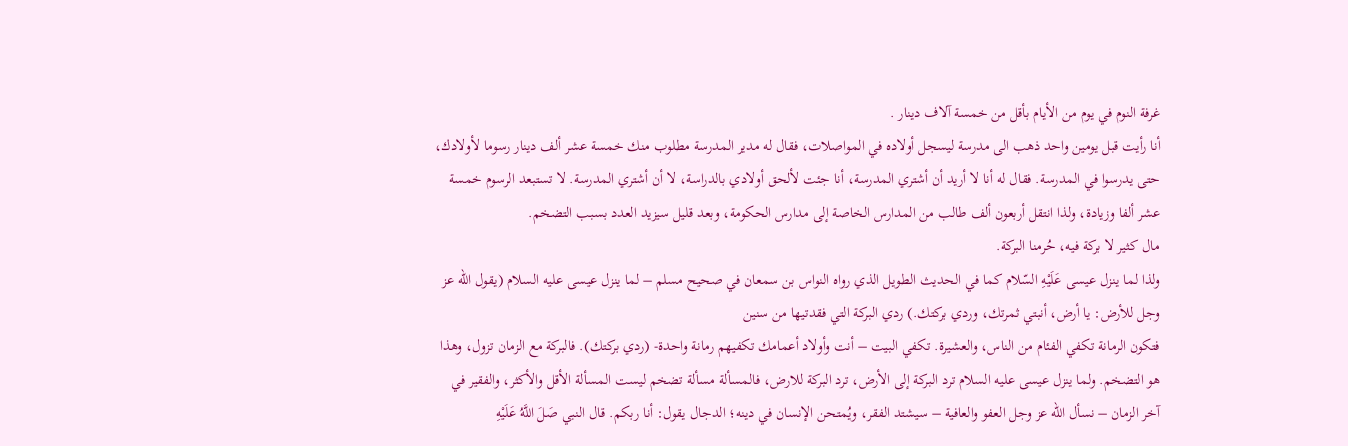غرفة النوم في يوم من الأيام بأقل من خمسة آلاف دينار .
أنا رأيت قبل يومين واحد ذهب الى مدرسة ليسجل أولاده في المواصلات، فقال له مدير المدرسة مطلوب منك خمسة عشر ألف دينار رسوما لأولادك، حتى يدرسوا في المدرسة. فقال له أنا لا أريد أن أشتري المدرسة، أنا جئت لألحق أولادي بالدراسة، لا أن أشتري المدرسة. لا تستبعد الرسوم خمسة عشر ألفا وزيادة، ولذا انتقل أربعون ألف طالب من المدارس الخاصة إلى مدارس الحكومة، وبعد قليل سيزيد العدد بسبب التضخم.
مال كثير لا بركة فيه، حُرمنا البركة.
ولذا لما ينزل عيسى عَلَيْهِ السّلام كما في الحديث الطويل الذي رواه النواس بن سمعان في صحيح مسلم – لما ينزل عيسى عليه السلام (يقول الله عز وجل للأرض: يا أرض، أنبتي ثمرتك، وردي بركتك.) ردي البركة التي فقدتيها من سنين
فتكون الرمانة تكفي الفئام من الناس، والعشيرة. تكفي البيت – أنت وأولاد أعمامك تكفيهم رمانة واحدة- (ردي بركتك). فالبركة مع الزمان تزول، وهذا هو التضخم. ولما ينزل عيسى عليه السلام ترد البركة إلى الأرض، ترد البركة للارض، فالمسألة مسألة تضخم ليست المسألة الأقل والأكثر، والفقير في آخر الزمان – نسأل الله عز وجل العفو والعافية – سيشتد الفقر، ويُمتحن الإنسان في دينه؛ الدجال يقول: أنا ربكم. قال النبي صَلَ اللَّهُ عَلَيْهِ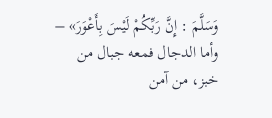وَسَلَّمَ : إِنَّ رَبِّكُمْ لَيْسَ بِأَعْوَرَ» – وأما الدجال فمعه جبال من خبز، من آمن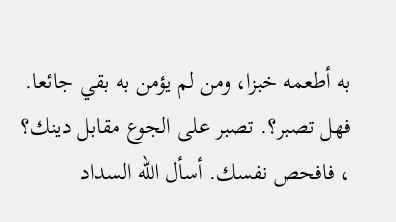به أطعمه خبزا، ومن لم يؤمن به بقي جائعا. فهل تصبر؟. تصبر على الجوع مقابل دينك؟ ، فافحص نفسك. أسأل الله السداد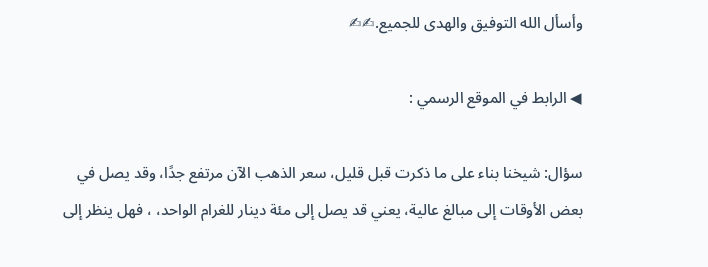وأسأل الله التوفيق والهدى للجميع.✍✍

◀ الرابط في الموقع الرسمي :

سؤال: شيخنا بناء على ما ذكرت قبل قليل، سعر الذهب الآن مرتفع جدًا، وقد يصل في بعض الأوقات إلى مبالغ عالية، يعني قد يصل إلى مئة دينار للغرام الواحد، ، فهل ينظر إلى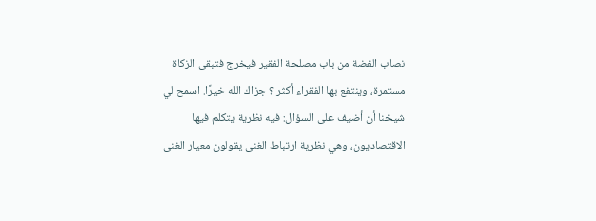نصاب الفضة من باب مصلحة الفقير فيخرج فتبقى الزكاة مستمرة، وينتفع بها الفقراء أكثر ؟ جزاك الله خيرًا. اسمح لي شيخنا أن أضيف على السؤال: فيه نظرية يتكلم فيها الاقتصاديون، وهي نظرية ارتباط الغنى يقولون معيار الغنى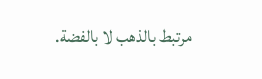مرتبط بالذهب لا بالفضة.